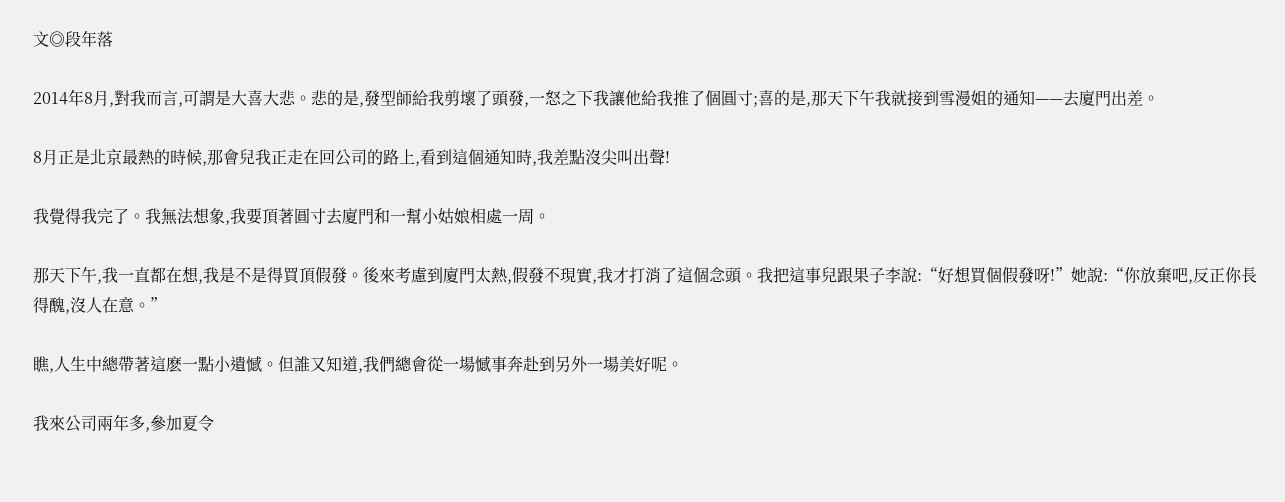文◎段年落

2014年8月,對我而言,可謂是大喜大悲。悲的是,發型師給我剪壞了頭發,一怒之下我讓他給我推了個圓寸;喜的是,那天下午我就接到雪漫姐的通知——去廈門出差。

8月正是北京最熱的時候,那會兒我正走在回公司的路上,看到這個通知時,我差點沒尖叫出聲!

我覺得我完了。我無法想象,我要頂著圓寸去廈門和一幫小姑娘相處一周。

那天下午,我一直都在想,我是不是得買頂假發。後來考慮到廈門太熱,假發不現實,我才打消了這個念頭。我把這事兒跟果子李說:“好想買個假發呀!”她說:“你放棄吧,反正你長得醜,沒人在意。”

瞧,人生中總帶著這麽一點小遺憾。但誰又知道,我們總會從一場憾事奔赴到另外一場美好呢。

我來公司兩年多,參加夏令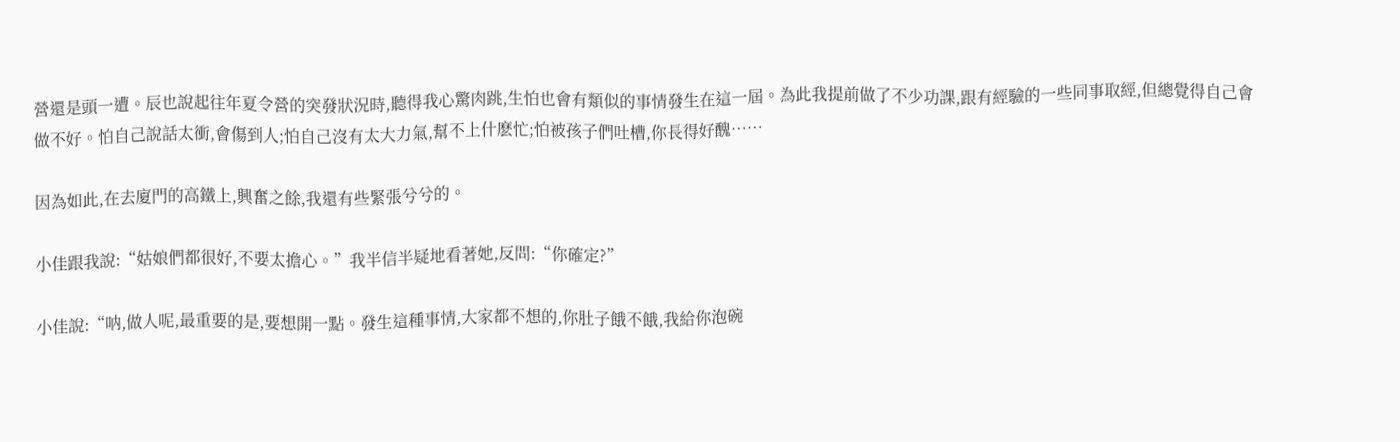營還是頭一遭。辰也說起往年夏令營的突發狀況時,聽得我心驚肉跳,生怕也會有類似的事情發生在這一屆。為此我提前做了不少功課,跟有經驗的一些同事取經,但總覺得自己會做不好。怕自己說話太衝,會傷到人;怕自己沒有太大力氣,幫不上什麽忙;怕被孩子們吐槽,你長得好醜……

因為如此,在去廈門的高鐵上,興奮之餘,我還有些緊張兮兮的。

小佳跟我說:“姑娘們都很好,不要太擔心。”我半信半疑地看著她,反問:“你確定?”

小佳說:“呐,做人呢,最重要的是,要想開一點。發生這種事情,大家都不想的,你肚子餓不餓,我給你泡碗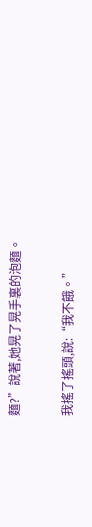麵?”說著,她晃了晃手裏的泡麵。

我搖了搖頭,說:“我不餓。”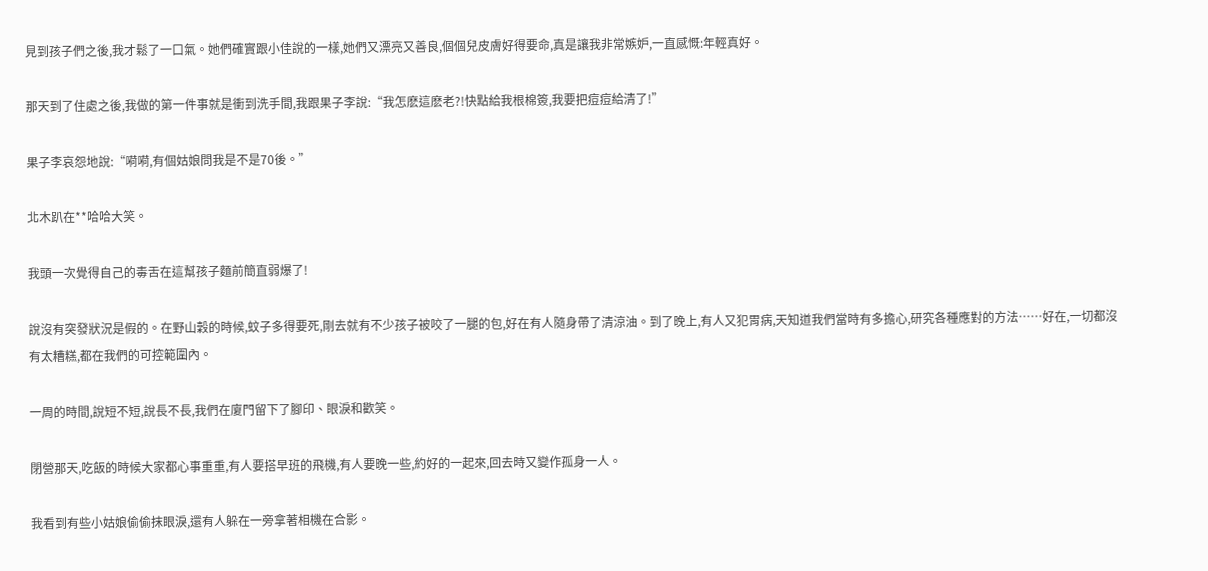見到孩子們之後,我才鬆了一口氣。她們確實跟小佳說的一樣,她們又漂亮又善良,個個兒皮膚好得要命,真是讓我非常嫉妒,一直感慨:年輕真好。

那天到了住處之後,我做的第一件事就是衝到洗手間,我跟果子李說:“我怎麽這麽老?!快點給我根棉簽,我要把痘痘給清了!”

果子李哀怨地說:“嗬嗬,有個姑娘問我是不是70後。”

北木趴在**哈哈大笑。

我頭一次覺得自己的毒舌在這幫孩子麵前簡直弱爆了!

說沒有突發狀況是假的。在野山穀的時候,蚊子多得要死,剛去就有不少孩子被咬了一腿的包,好在有人隨身帶了清涼油。到了晚上,有人又犯胃病,天知道我們當時有多擔心,研究各種應對的方法……好在,一切都沒有太糟糕,都在我們的可控範圍內。

一周的時間,說短不短,說長不長,我們在廈門留下了腳印、眼淚和歡笑。

閉營那天,吃飯的時候大家都心事重重,有人要搭早班的飛機,有人要晚一些,約好的一起來,回去時又變作孤身一人。

我看到有些小姑娘偷偷抹眼淚,還有人躲在一旁拿著相機在合影。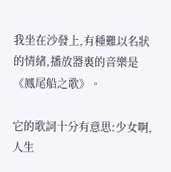我坐在沙發上,有種難以名狀的情緒,播放器裏的音樂是《鳳尾船之歌》。

它的歌詞十分有意思:少女啊,人生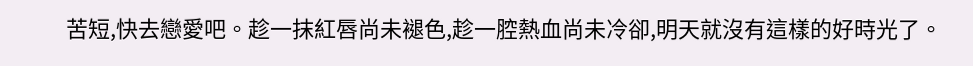苦短,快去戀愛吧。趁一抹紅唇尚未褪色,趁一腔熱血尚未冷卻,明天就沒有這樣的好時光了。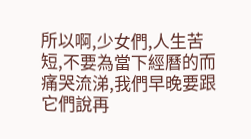所以啊,少女們,人生苦短,不要為當下經曆的而痛哭流涕,我們早晚要跟它們說再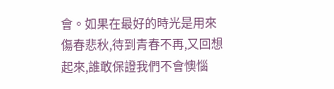會。如果在最好的時光是用來傷春悲秋,待到青春不再,又回想起來,誰敢保證我們不會懊惱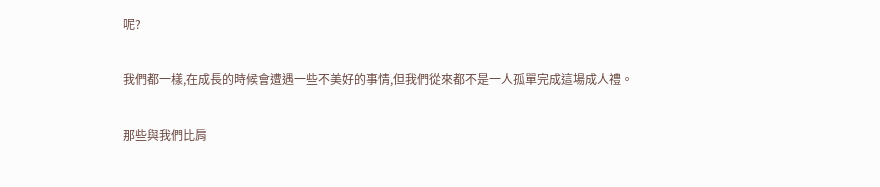呢?

我們都一樣,在成長的時候會遭遇一些不美好的事情,但我們從來都不是一人孤單完成這場成人禮。

那些與我們比肩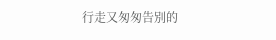行走又匆匆告別的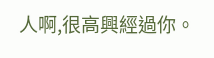人啊,很高興經過你。